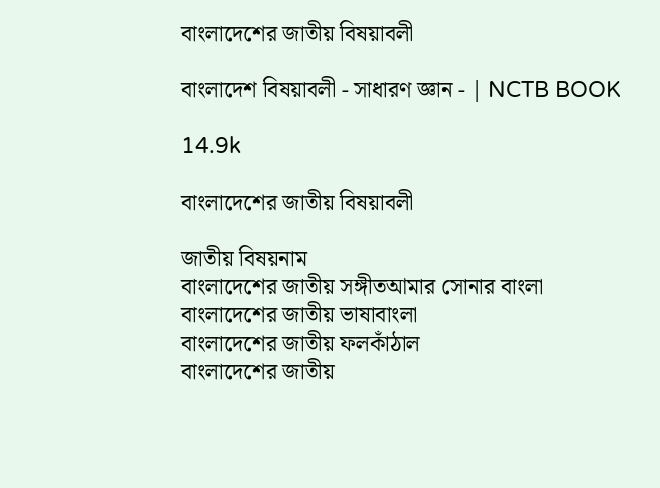বাংলাদেশের জাতীয় বিষয়াবলী

বাংলাদেশ বিষয়াবলী - সাধারণ জ্ঞান - | NCTB BOOK

14.9k

বাংলাদেশের জাতীয় বিষয়াবলী

জাতীয় বিষয়নাম
বাংলাদেশের জাতীয় সঙ্গীতআমার সোনার বাংলা
বাংলাদেশের জাতীয় ভাষাবাংলা
বাংলাদেশের জাতীয় ফলকাঁঠাল
বাংলাদেশের জাতীয়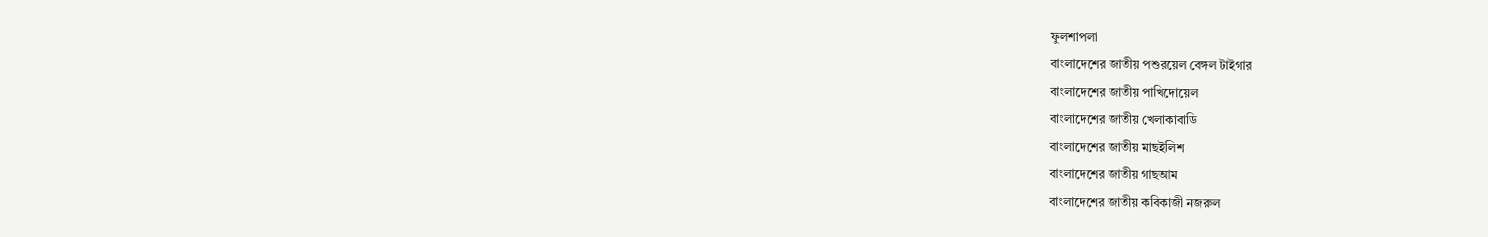ফুলশাপলা
বাংলাদেশের জাতীয় পশুরয়েল বেঙ্গল টাইগার
বাংলাদেশের জাতীয় পাখিদোয়েল
বাংলাদেশের জাতীয় খেলাকাবাডি
বাংলাদেশের জাতীয় মাছইলিশ
বাংলাদেশের জাতীয় গাছআম
বাংলাদেশের জাতীয় কবিকাজী নজরুল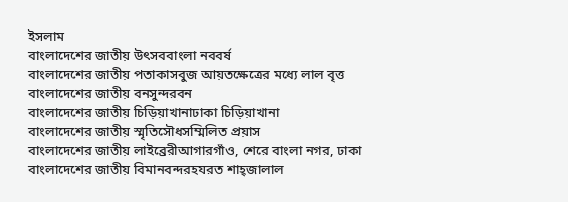ইসলাম
বাংলাদেশের জাতীয় উৎসববাংলা নববর্ষ
বাংলাদেশের জাতীয় পতাকাসবুজ আয়তক্ষেত্রের মধ্যে লাল বৃত্ত
বাংলাদেশের জাতীয় বনসুন্দরবন
বাংলাদেশের জাতীয় চিড়িয়াখানাঢাকা চিড়িয়াখানা
বাংলাদেশের জাতীয় স্মৃতিসৌধসম্মিলিত প্রয়াস
বাংলাদেশের জাতীয় লাইব্রেরীআগারগাঁও, শেরে বাংলা নগর, ঢাকা
বাংলাদেশের জাতীয় বিমানবন্দরহযরত শাহ্‌জালাল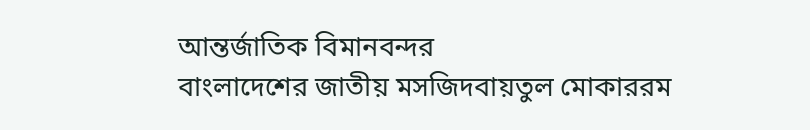আন্তর্জাতিক বিমানবন্দর
বাংলাদেশের জাতীয় মসজিদবায়তুল মোকাররম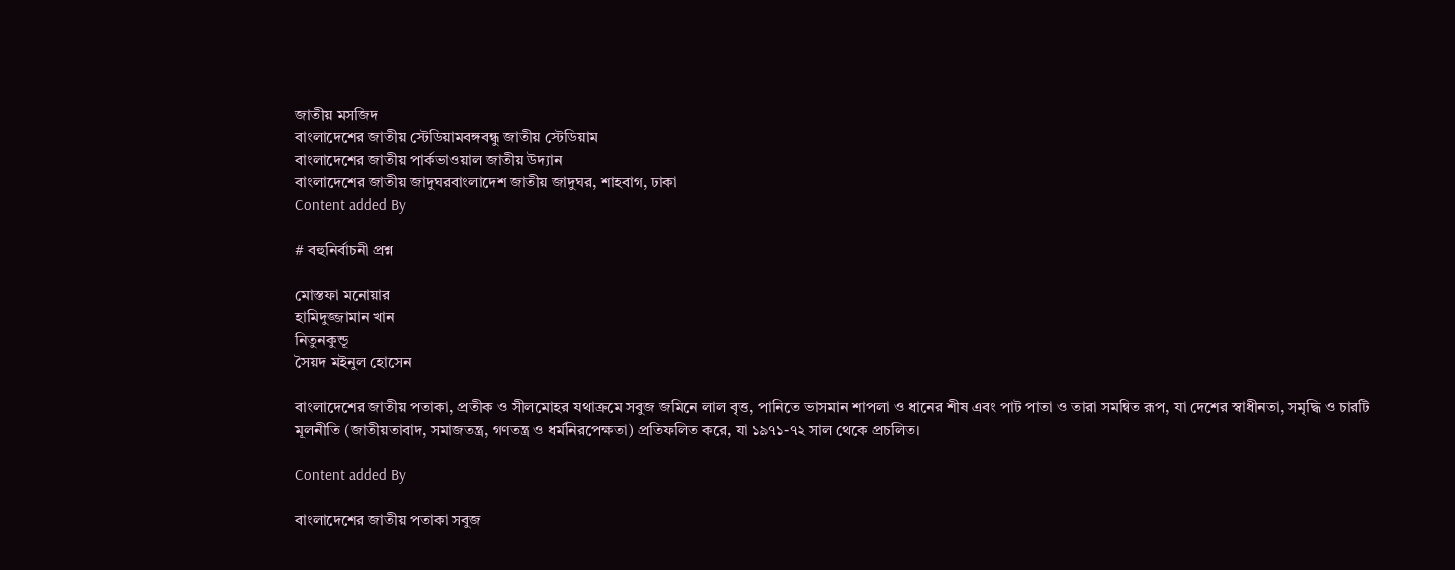জাতীয় মসজিদ
বাংলাদেশের জাতীয় স্টেডিয়ামবঙ্গবন্ধু জাতীয় স্টেডিয়াম
বাংলাদেশের জাতীয় পার্কভাওয়াল জাতীয় উদ্যান
বাংলাদেশের জাতীয় জাদুঘরবাংলাদেশ জাতীয় জাদুঘর, শাহবাগ, ঢাকা
Content added By

# বহুনির্বাচনী প্রশ্ন

মোস্তফা মনোয়ার
হামিদুজ্জামান খান
নিতুনকুন্ডূ
সৈয়দ মইনুল হোসেন

বাংলাদেশের জাতীয় পতাকা, প্রতীক ও সীলমোহর যথাক্রমে সবুজ জমিনে লাল বৃত্ত, পানিতে ভাসমান শাপলা ও ধানের শীষ এবং পাট পাতা ও তারা সমন্বিত রূপ, যা দেশের স্বাধীনতা, সমৃদ্ধি ও চারটি মূলনীতি (জাতীয়তাবাদ, সমাজতন্ত্র, গণতন্ত্র ও ধর্মনিরপেক্ষতা) প্রতিফলিত করে, যা ১৯৭১-৭২ সাল থেকে প্রচলিত।

Content added By

বাংলাদেশের জাতীয় পতাকা সবুজ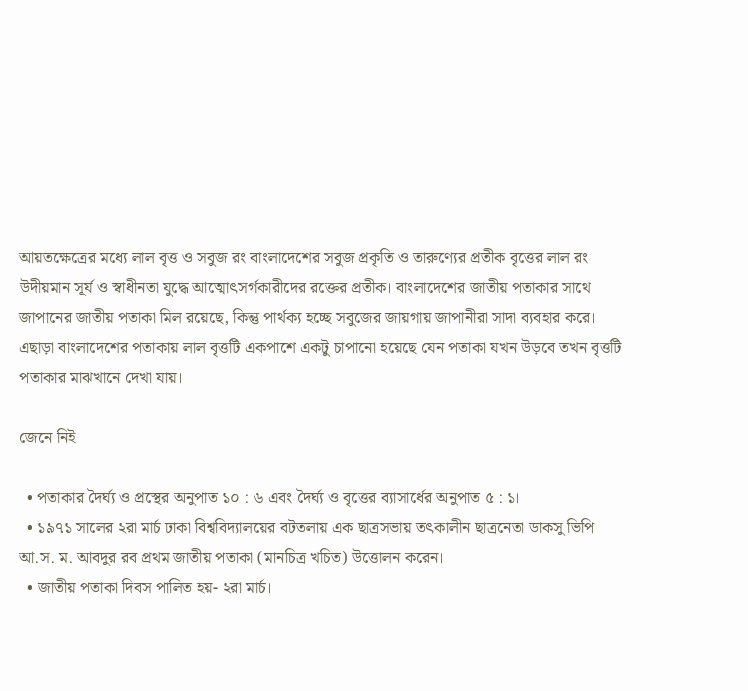আয়তক্ষেত্রের মধ্যে লাল বৃত্ত ও সবুজ রং বাংলাদেশের সবুজ প্রকৃতি ও তারুণ্যের প্রতীক বৃত্তের লাল রং উদীয়মান সূর্য ও স্বাধীনতা যুদ্ধে আত্মোৎসর্গকারীদের রক্তের প্রতীক। বাংলাদেশের জাতীয় পতাকার সাথে জাপানের জাতীয় পতাকা মিল রয়েছে, কিন্তু পার্থক্য হচ্ছে সবুজের জায়গায় জাপানীরা সাদা ব্যবহার করে। এছাড়া বাংলাদেশের পতাকায় লাল বৃত্তটি একপাশে একটু চাপানো হয়েছে যেন পতাকা যখন উড়বে তখন বৃত্তটি পতাকার মাঝখানে দেখা যায়।

জেনে নিই

  • পতাকার দৈর্ঘ্য ও প্রস্থের অনুপাত ১০ : ৬ এবং দৈর্ঘ্য ও বৃত্তের ব্যাসার্ধের অনুপাত ৫ : ১।
  • ১৯৭১ সালের ২রা মার্চ ঢাকা বিশ্ববিদ্যালয়ের বটতলায় এক ছাত্রসভায় তৎকালীন ছাত্রনেতা ডাকসু ভিপি আ.স. ম. আবদুর রব প্রথম জাতীয় পতাকা (মানচিত্র খচিত) উত্তোলন করেন।
  • জাতীয় পতাকা দিবস পালিত হয়- ২রা মার্চ।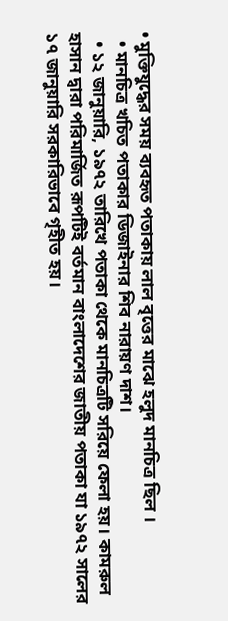• মুক্তিযুদ্ধের সময় ব্যবহৃত পতাকায় লাল বৃত্তের মাঝে হলুদ মানচিত্র ছিল ।
  • মানচিত্র খচিত পতাকার ডিজাইনার শিব নারায়ণ দাশ।
  • ১২ জানুয়ারি, ১৯৭২ তারিখে পতাকা থেকে মানচিত্রটি সরিয়ে ফেলা হয়। কামরুল হাসান দ্বারা পরিমার্জিত রূপটিই বর্তমান বাংলাদেশের জাতীয় পতাকা যা ১৯৭২ সালের ১৭ জানুয়ারি সরকারিভাবে গৃহীত হয়।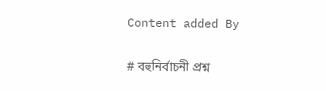Content added By

# বহুনির্বাচনী প্রশ্ন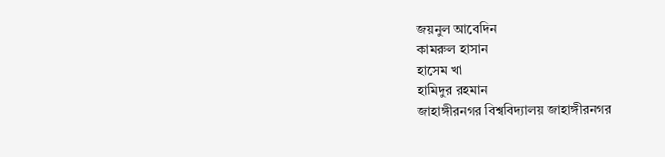জয়নুল আবেদিন
কামরুল হাসান
হাসেম খা
হামিদুর রহমান
জাহাঙ্গীরনগর বিশ্ববিদ্যালয় জাহাঙ্গীরনগর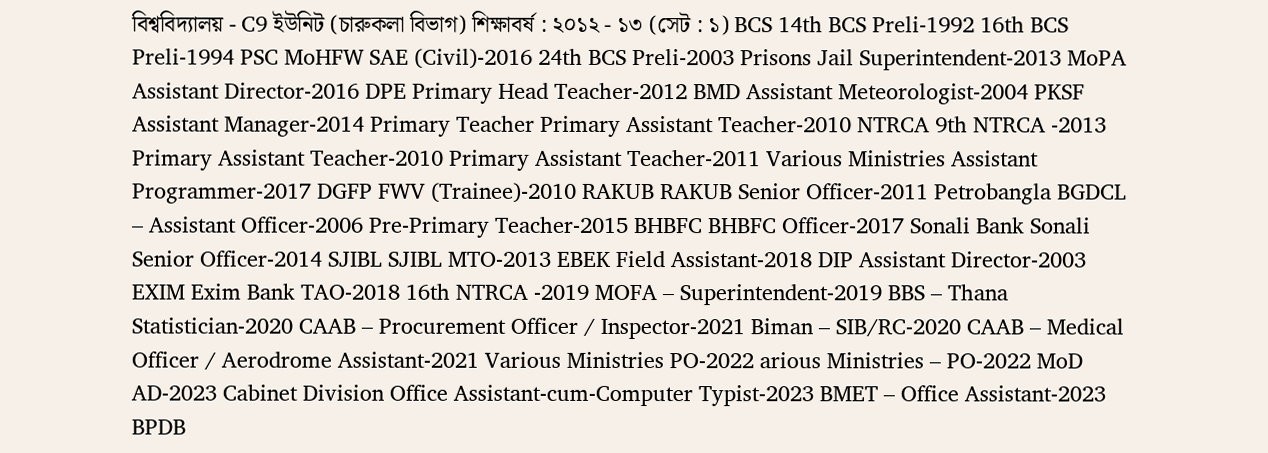বিশ্ববিদ্যালয় - C9 ইউনিট (চারুকলা বিভাগ) শিক্ষাবর্ষ : ২০১২ - ১৩ (সেট : ১) BCS 14th BCS Preli-1992 16th BCS Preli-1994 PSC MoHFW SAE (Civil)-2016 24th BCS Preli-2003 Prisons Jail Superintendent-2013 MoPA Assistant Director-2016 DPE Primary Head Teacher-2012 BMD Assistant Meteorologist-2004 PKSF Assistant Manager-2014 Primary Teacher Primary Assistant Teacher-2010 NTRCA 9th NTRCA -2013 Primary Assistant Teacher-2010 Primary Assistant Teacher-2011 Various Ministries Assistant Programmer-2017 DGFP FWV (Trainee)-2010 RAKUB RAKUB Senior Officer-2011 Petrobangla BGDCL – Assistant Officer-2006 Pre-Primary Teacher-2015 BHBFC BHBFC Officer-2017 Sonali Bank Sonali Senior Officer-2014 SJIBL SJIBL MTO-2013 EBEK Field Assistant-2018 DIP Assistant Director-2003 EXIM Exim Bank TAO-2018 16th NTRCA -2019 MOFA – Superintendent-2019 BBS – Thana Statistician-2020 CAAB – Procurement Officer / Inspector-2021 Biman – SIB/RC-2020 CAAB – Medical Officer / Aerodrome Assistant-2021 Various Ministries PO-2022 arious Ministries – PO-2022 MoD AD-2023 Cabinet Division Office Assistant-cum-Computer Typist-2023 BMET – Office Assistant-2023 BPDB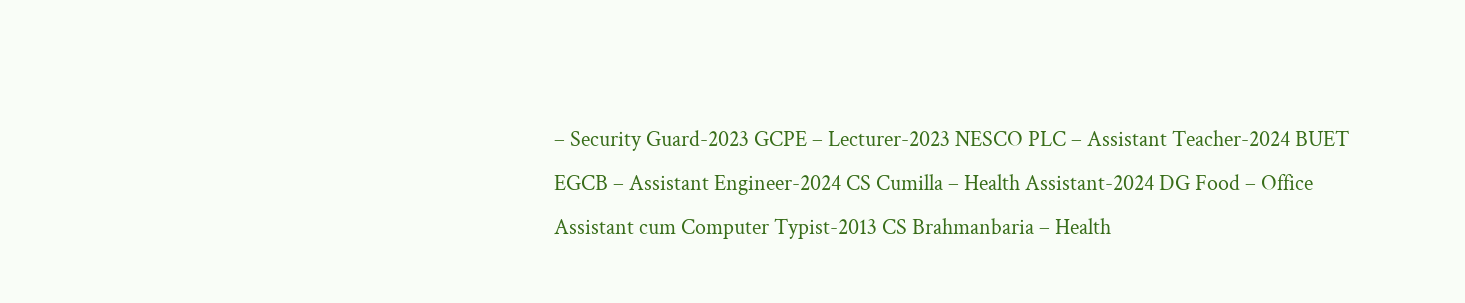– Security Guard-2023 GCPE – Lecturer-2023 NESCO PLC – Assistant Teacher-2024 BUET EGCB – Assistant Engineer-2024 CS Cumilla – Health Assistant-2024 DG Food – Office Assistant cum Computer Typist-2013 CS Brahmanbaria – Health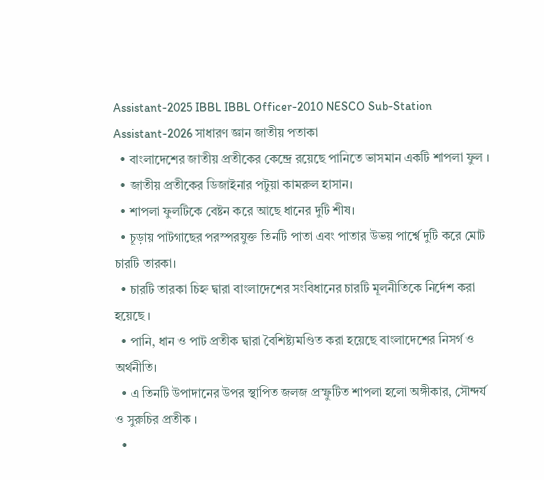Assistant-2025 IBBL IBBL Officer-2010 NESCO Sub-Station Assistant-2026 সাধারণ জ্ঞান জাতীয় পতাকা
  • বাংলাদেশের জাতীয় প্রতীকের কেন্দ্রে রয়েছে পানিতে ভাসমান একটি শাপলা ফুল ।
  • জাতীয় প্রতীকের ডিজাইনার পটুয়া কামরুল হাসান।
  • শাপলা ফুলটিকে বেষ্টন করে আছে ধানের দুটি শীষ।
  • চূড়ায় পাটগাছের পরস্পরযুক্ত তিনটি পাতা এবং পাতার উভয় পার্শ্বে দুটি করে মোট চারটি তারকা।
  • চারটি তারকা চিহ্ন দ্বারা বাংলাদেশের সংবিধানের চারটি মূলনীতিকে নির্দেশ করা হয়েছে ।
  • পানি, ধান ও পাট প্রতীক দ্বারা বৈশিষ্ট্যমণ্ডিত করা হয়েছে বাংলাদেশের নিসর্গ ও অর্থনীতি।
  • এ তিনটি উপাদানের উপর স্থাপিত জলজ প্রস্ফুটিত শাপলা হলো অঙ্গীকার, সৌন্দর্য ও সুরুচির প্রতীক ।
  •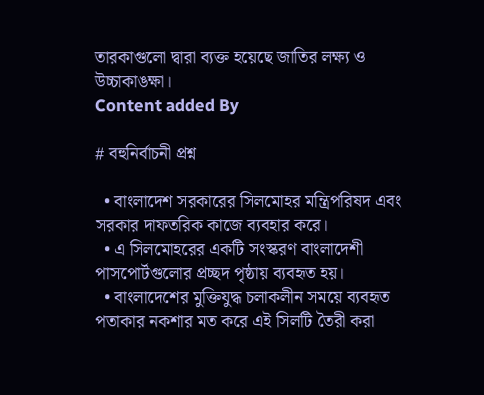তারকাগুলো দ্বারা ব্যক্ত হয়েছে জাতির লক্ষ্য ও উচ্চাকাঙক্ষা।
Content added By

# বহুনির্বাচনী প্রশ্ন

  • বাংলাদেশ সরকারের সিলমোহর মন্ত্রিপরিষদ এবং সরকার দাফতরিক কাজে ব্যবহার করে।
  • এ সিলমোহরের একটি সংস্করণ বাংলাদেশী পাসপোর্টগুলোর প্রচ্ছদ পৃষ্ঠায় ব্যবহৃত হয়।
  • বাংলাদেশের মুক্তিযুদ্ধ চলাকলীন সময়ে ব্যবহৃত পতাকার নকশার মত করে এই সিলটি তৈরী করা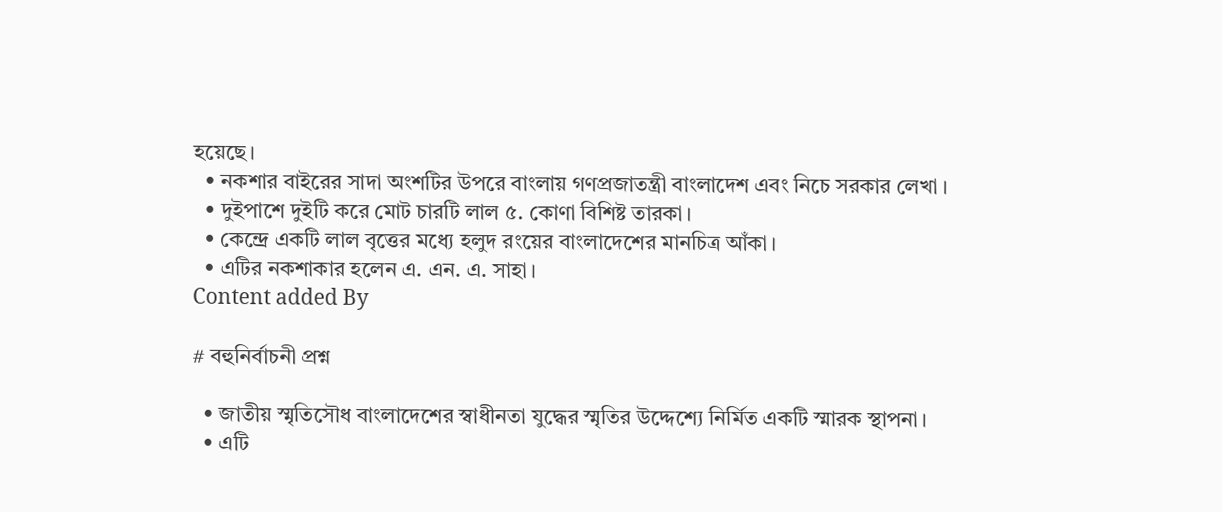হয়েছে।
  • নকশার বাইরের সাদা অংশটির উপরে বাংলায় গণপ্রজাতন্ত্রী বাংলাদেশ এবং নিচে সরকার লেখা ।
  • দুইপাশে দুইটি করে মোট চারটি লাল ৫. কোণা বিশিষ্ট তারকা।
  • কেন্দ্রে একটি লাল বৃত্তের মধ্যে হলুদ রংয়ের বাংলাদেশের মানচিত্র আঁকা।
  • এটির নকশাকার হলেন এ. এন. এ. সাহা।
Content added By

# বহুনির্বাচনী প্রশ্ন

  • জাতীয় স্মৃতিসৌধ বাংলাদেশের স্বাধীনতা যুদ্ধের স্মৃতির উদ্দেশ্যে নির্মিত একটি স্মারক স্থাপনা।
  • এটি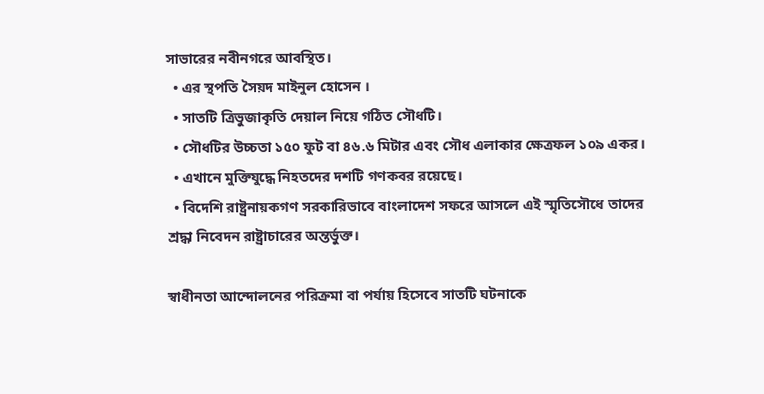সাভারের নবীনগরে আবস্থিত।
  • এর স্থপতি সৈয়দ মাইনুল হোসেন ।
  • সাতটি ত্রিভুজাকৃতি দেয়াল নিয়ে গঠিত সৌধটি।
  • সৌধটির উচ্চতা ১৫০ ফুট বা ৪৬.৬ মিটার এবং সৌধ এলাকার ক্ষেত্রফল ১০৯ একর।
  • এখানে মুক্তিযুদ্ধে নিহতদের দশটি গণকবর রয়েছে।
  • বিদেশি রাষ্ট্রনায়কগণ সরকারিভাবে বাংলাদেশ সফরে আসলে এই স্মৃতিসৌধে তাদের শ্রদ্ধা নিবেদন রাষ্ট্রাচারের অন্তর্ভুক্ত।

স্বাধীনতা আন্দোলনের পরিক্রমা বা পর্যায় হিসেবে সাতটি ঘটনাকে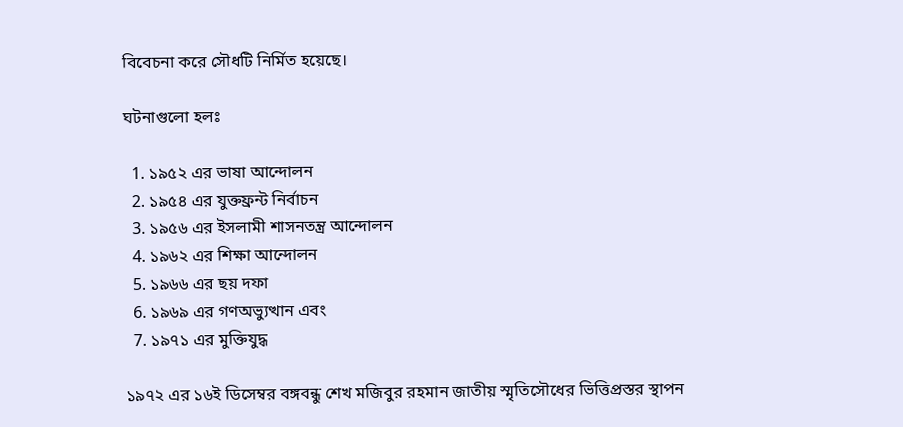বিবেচনা করে সৌধটি নির্মিত হয়েছে।

ঘটনাগুলো হলঃ

  1. ১৯৫২ এর ভাষা আন্দোলন
  2. ১৯৫৪ এর যুক্তফ্রন্ট নির্বাচন
  3. ১৯৫৬ এর ইসলামী শাসনতন্ত্র আন্দোলন
  4. ১৯৬২ এর শিক্ষা আন্দোলন
  5. ১৯৬৬ এর ছয় দফা
  6. ১৯৬৯ এর গণঅভ্যুত্থান এবং
  7. ১৯৭১ এর মুক্তিযুদ্ধ

১৯৭২ এর ১৬ই ডিসেম্বর বঙ্গবন্ধু শেখ মজিবুর রহমান জাতীয় স্মৃতিসৌধের ভিত্তিপ্রস্তর স্থাপন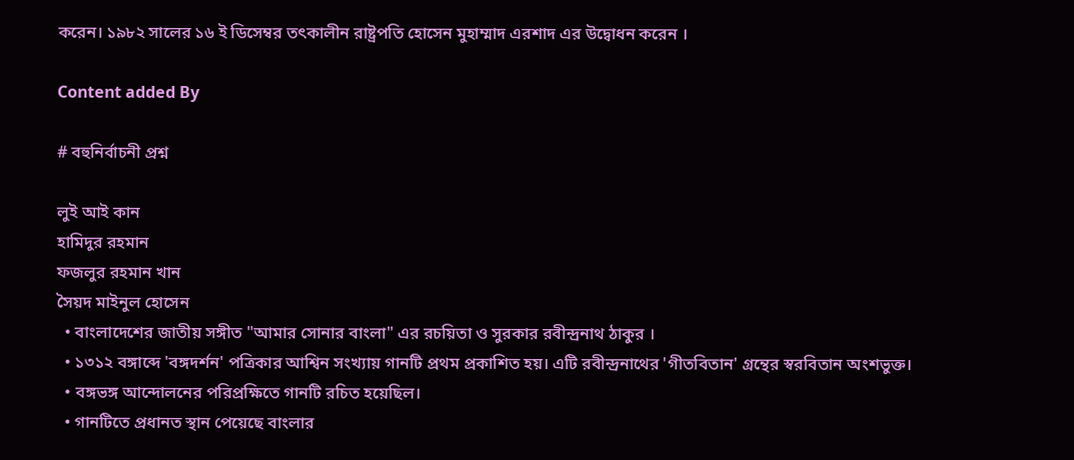করেন। ১৯৮২ সালের ১৬ ই ডিসেম্বর তৎকালীন রাষ্ট্রপতি হোসেন মুহাম্মাদ এরশাদ এর উদ্বোধন করেন ।

Content added By

# বহুনির্বাচনী প্রশ্ন

লুই আই কান
হামিদুর রহমান
ফজলুর রহমান খান
সৈয়দ মাইনুল হোসেন
  • বাংলাদেশের জাতীয় সঙ্গীত "আমার সোনার বাংলা" এর রচয়িতা ও সুরকার রবীন্দ্রনাথ ঠাকুর ।
  • ১৩১২ বঙ্গাব্দে 'বঙ্গদর্শন' পত্রিকার আশ্বিন সংখ্যায় গানটি প্রথম প্রকাশিত হয়। এটি রবীন্দ্রনাথের 'গীতবিতান' গ্রন্থের স্বরবিতান অংশভুক্ত।
  • বঙ্গভঙ্গ আন্দোলনের পরিপ্রক্ষিতে গানটি রচিত হয়েছিল।
  • গানটিতে প্রধানত স্থান পেয়েছে বাংলার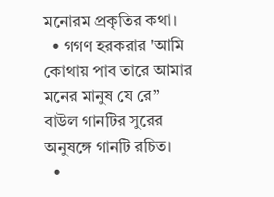মনোরম প্রকৃতির কথা।
  • গগণ হরকরার 'আমি কোথায় পাব তারে আমার মনের মানুষ যে রে” বাউল গানটির সুরের অনুষঙ্গে গানটি রচিত।
  •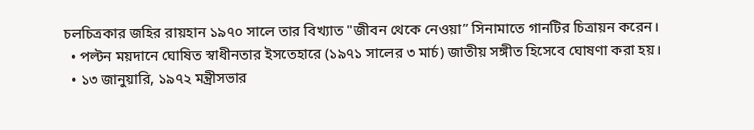চলচিত্রকার জহির রায়হান ১৯৭০ সালে তার বিখ্যাত "জীবন থেকে নেওয়া” সিনামাতে গানটির চিত্রায়ন করেন।
  • পল্টন ময়দানে ঘোষিত স্বাধীনতার ইসতেহারে (১৯৭১ সালের ৩ মার্চ) জাতীয় সঙ্গীত হিসেবে ঘোষণা করা হয়।
  • ১৩ জানুয়ারি, ১৯৭২ মন্ত্রীসভার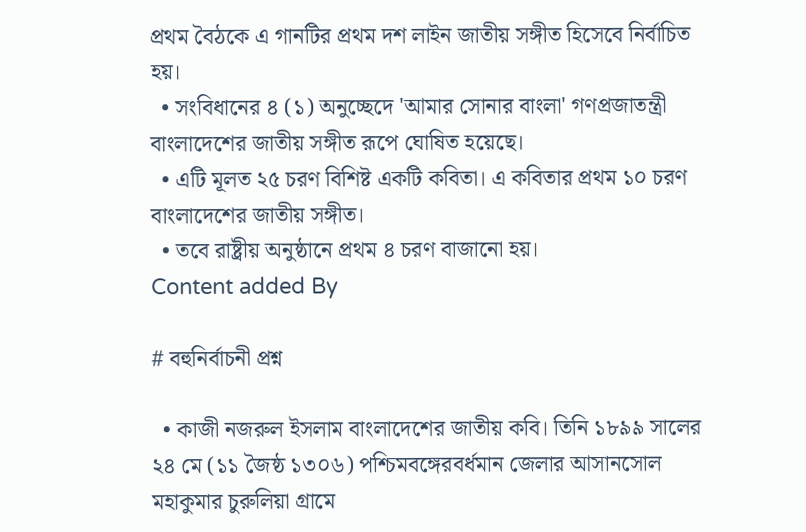প্রথম বৈঠকে এ গানটির প্রথম দশ লাইন জাতীয় সঙ্গীত হিসেবে নির্বাচিত হয়।
  • সংবিধানের ৪ (১) অনুচ্ছেদে 'আমার সোনার বাংলা' গণপ্রজাতন্ত্রী বাংলাদেশের জাতীয় সঙ্গীত রূপে ঘোষিত হয়েছে।
  • এটি মূলত ২৫ চরণ বিশিষ্ট একটি কবিতা। এ কবিতার প্রথম ১০ চরণ বাংলাদেশের জাতীয় সঙ্গীত।
  • তবে রাষ্ট্রীয় অনুষ্ঠানে প্রথম ৪ চরণ বাজানো হয়।
Content added By

# বহুনির্বাচনী প্রশ্ন

  • কাজী নজরুল ইসলাম বাংলাদেশের জাতীয় কবি। তিনি ১৮৯৯ সালের ২৪ মে (১১ জৈষ্ঠ ১৩০৬) পশ্চিমবঙ্গেরবর্ধমান জেলার আসানসোল মহাকুমার চুরুলিয়া গ্রামে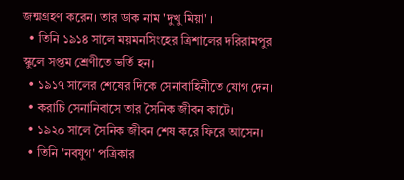জন্মগ্রহণ করেন। তার ডাক নাম 'দুখু মিয়া' ।
  • তিনি ১৯১৪ সালে ময়মনসিংহের ত্রিশালের দরিরামপুর স্কুলে সপ্তম শ্রেণীতে ভর্তি হন।
  • ১৯১৭ সালের শেষের দিকে সেনাবাহিনীতে যোগ দেন।
  • করাচি সেনানিবাসে তার সৈনিক জীবন কাটে।
  • ১৯২০ সালে সৈনিক জীবন শেষ করে ফিরে আসেন।
  • তিনি 'নবযুগ' পত্রিকার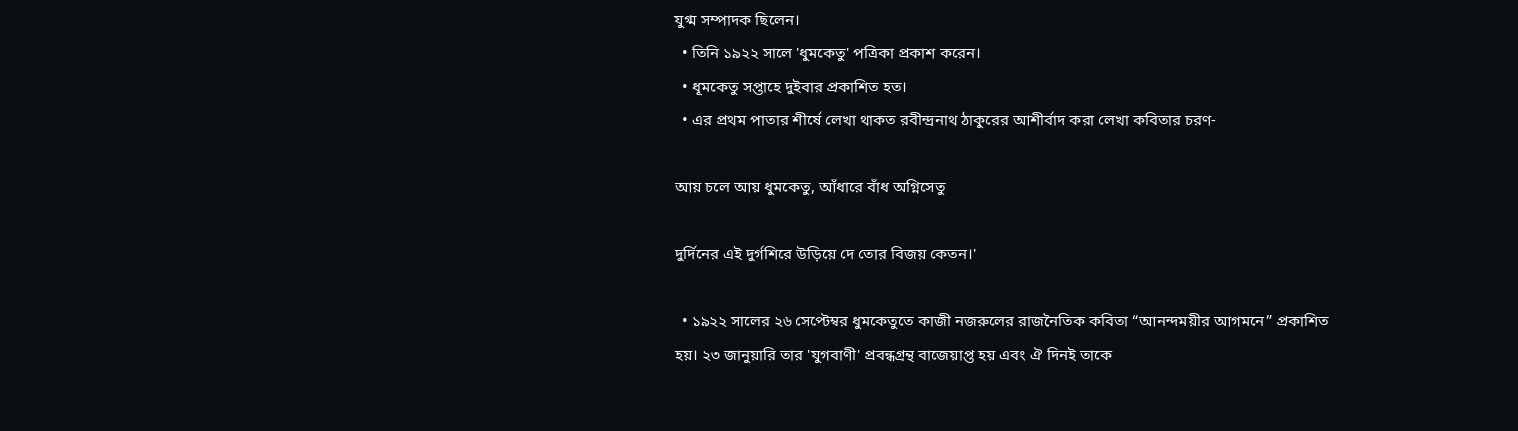যুগ্ম সম্পাদক ছিলেন।
  • তিনি ১৯২২ সালে 'ধুমকেতু' পত্রিকা প্রকাশ করেন।
  • ধূমকেতু সপ্তাহে দুইবার প্রকাশিত হত।
  • এর প্রথম পাতার শীর্ষে লেখা থাকত রবীন্দ্রনাথ ঠাকুরের আশীর্বাদ করা লেখা কবিতার চরণ-

আয় চলে আয় ধুমকেতু, আঁধারে বাঁধ অগ্নিসেতু

দুর্দিনের এই দুর্গশিরে উড়িয়ে দে তোর বিজয় কেতন।'

  • ১৯২২ সালের ২৬ সেপ্টেম্বর ধুমকেতুতে কাজী নজরুলের রাজনৈতিক কবিতা “আনন্দময়ীর আগমনে” প্রকাশিত হয়। ২৩ জানুয়ারি তার 'যুগবাণী' প্রবন্ধগ্রন্থ বাজেয়াপ্ত হয় এবং ঐ দিনই তাকে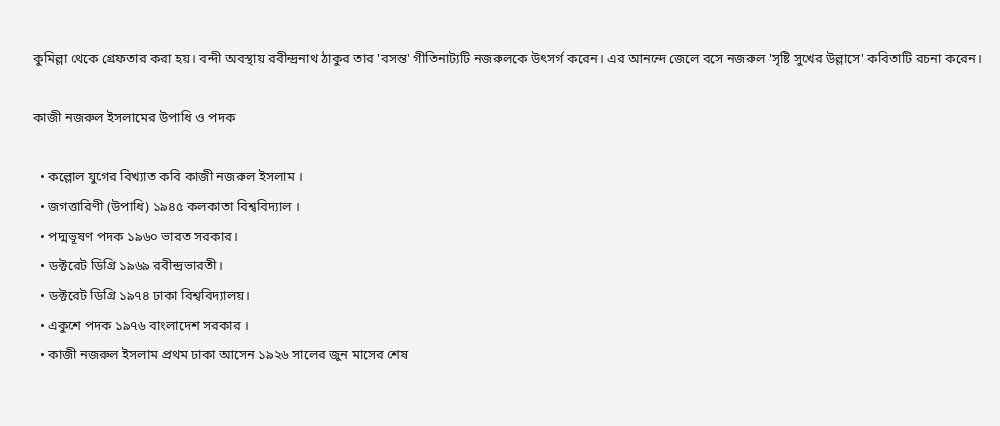কুমিল্লা থেকে গ্রেফতার করা হয়। বন্দী অবস্থায় রবীন্দ্রনাথ ঠাকুর তার 'বসন্ত' গীতিনাট্যটি নজরুলকে উৎসর্গ করেন। এর আনন্দে জেলে বসে নজরুল 'সৃষ্টি সুখের উল্লাসে' কবিতাটি রচনা করেন।

কাজী নজরুল ইসলামের উপাধি ও পদক

  • কল্লোল যুগের বিখ্যাত কবি কাজী নজরুল ইসলাম ।
  • জগত্তারিণী (উপাধি) ১৯৪৫ কলকাতা বিশ্ববিদ্যাল ।
  • পদ্মভূষণ পদক ১৯৬০ ভারত সরকার।
  • ডক্টরেট ডিগ্রি ১৯৬৯ রবীন্দ্রভারতী।
  • ডক্টরেট ডিগ্রি ১৯৭৪ ঢাকা বিশ্ববিদ্যালয়।
  • একুশে পদক ১৯৭৬ বাংলাদেশ সরকার ।
  • কাজী নজরুল ইসলাম প্রথম ঢাকা আসেন ১৯২৬ সালের জুন মাসের শেষ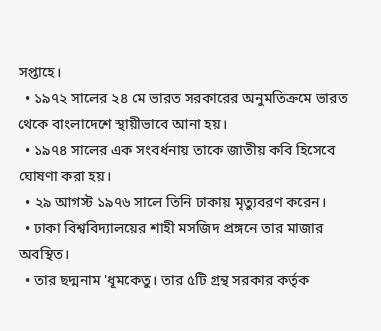সপ্তাহে।
  • ১৯৭২ সালের ২৪ মে ভারত সরকারের অনুমতিক্রমে ভারত থেকে বাংলাদেশে স্থায়ীভাবে আনা হয়।
  • ১৯৭৪ সালের এক সংবর্ধনায় তাকে জাতীয় কবি হিসেবে ঘোষণা করা হয়।
  • ২৯ আগস্ট ১৯৭৬ সালে তিনি ঢাকায় মৃত্যুবরণ করেন।
  • ঢাকা বিশ্ববিদ্যালয়ের শাহী মসজিদ প্রঙ্গনে তার মাজার অবস্থিত।
  • তার ছদ্মনাম 'ধূমকেতু। তার ৫টি গ্রন্থ সরকার কর্তৃক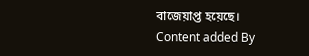বাজেয়াপ্ত হয়েছে।
Content added By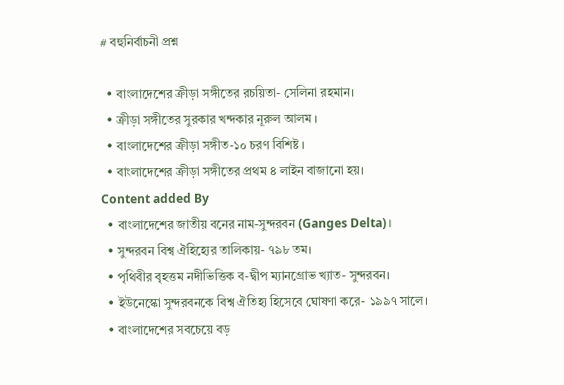# বহুনির্বাচনী প্রশ্ন

  • বাংলাদেশের ক্রীড়া সঙ্গীতের রচয়িতা- সেলিনা রহমান।
  • ক্রীড়া সঙ্গীতের সুরকার খন্দকার নূরুল আলম ।
  • বাংলাদেশের ক্রীড়া সঙ্গীত-১০ চরণ বিশিষ্ট ।
  • বাংলাদেশের ক্রীড়া সঙ্গীতের প্রথম ৪ লাইন বাজানো হয়।
Content added By
  • বাংলাদেশের জাতীয় বনের নাম-সুন্দরবন (Ganges Delta)।
  • সুন্দরবন বিশ্ব ঐহিহ্যের তালিকায়- ৭৯৮ তম।
  • পৃথিবীর বৃহত্তম নদীভিত্তিক ব-দ্বীপ ম্যানগ্রোভ খ্যাত- সুন্দরবন।
  • ইউনেস্কো সুন্দরবনকে বিশ্ব ঐতিহ্য হিসেবে ঘোষণা করে- ১৯৯৭ সালে।
  • বাংলাদেশের সবচেয়ে বড়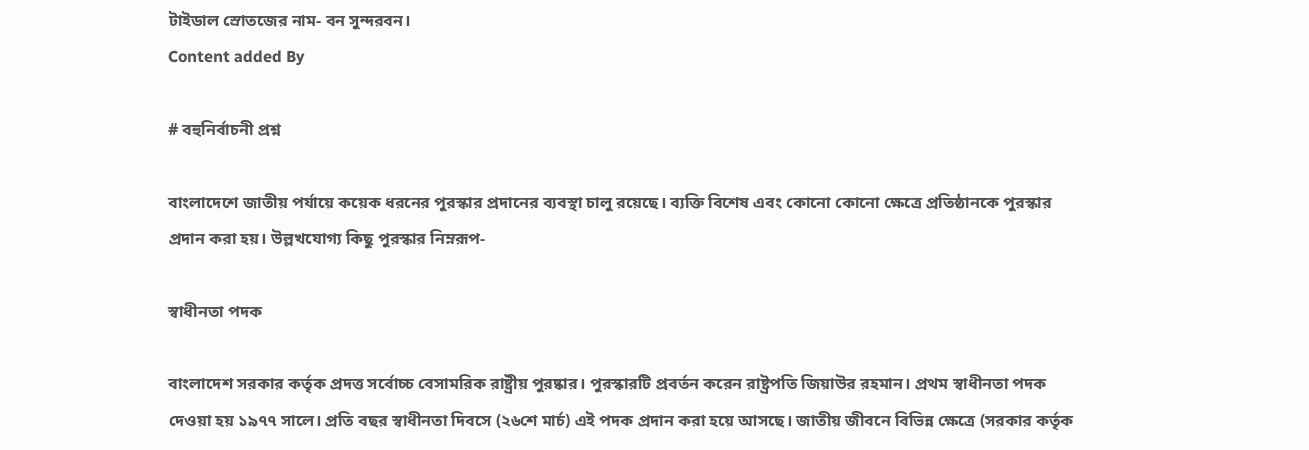টাইডাল স্রোতজের নাম- বন সুন্দরবন।
Content added By

# বহুনির্বাচনী প্রশ্ন

বাংলাদেশে জাতীয় পর্যায়ে কয়েক ধরনের পুরস্কার প্রদানের ব্যবস্থা চালু রয়েছে। ব্যক্তি বিশেষ এবং কোনো কোনো ক্ষেত্রে প্রতিষ্ঠানকে পুরস্কার প্রদান করা হয়। উল্লখযোগ্য কিছু পুরস্কার নিম্নরূপ-

স্বাধীনতা পদক

বাংলাদেশ সরকার কর্তৃক প্রদত্ত সর্বোচ্চ বেসামরিক রাষ্ট্রীয় পুরষ্কার। পুরস্কারটি প্রবর্তন করেন রাষ্ট্রপতি জিয়াউর রহমান। প্রথম স্বাধীনতা পদক দেওয়া হয় ১৯৭৭ সালে। প্রতি বছর স্বাধীনতা দিবসে (২৬শে মার্চ) এই পদক প্রদান করা হয়ে আসছে। জাতীয় জীবনে বিভিন্ন ক্ষেত্রে (সরকার কর্তৃক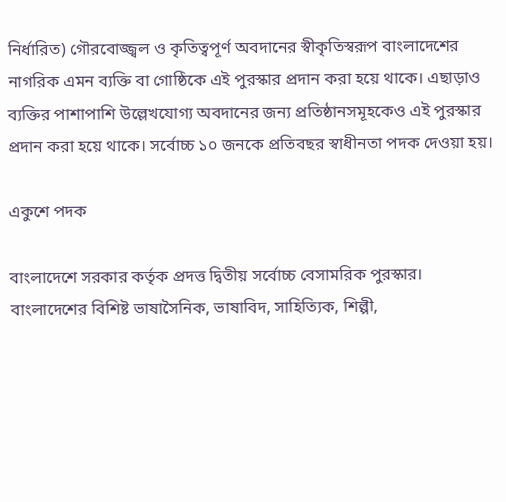নির্ধারিত) গৌরবোজ্জ্বল ও কৃতিত্বপূর্ণ অবদানের স্বীকৃতিস্বরূপ বাংলাদেশের নাগরিক এমন ব্যক্তি বা গোষ্ঠিকে এই পুরস্কার প্রদান করা হয়ে থাকে। এছাড়াও ব্যক্তির পাশাপাশি উল্লেখযোগ্য অবদানের জন্য প্রতিষ্ঠানসমূহকেও এই পুরস্কার প্রদান করা হয়ে থাকে। সর্বোচ্চ ১০ জনকে প্রতিবছর স্বাধীনতা পদক দেওয়া হয়।

একুশে পদক

বাংলাদেশে সরকার কর্তৃক প্রদত্ত দ্বিতীয় সর্বোচ্চ বেসামরিক পুরস্কার। বাংলাদেশের বিশিষ্ট ভাষাসৈনিক, ভাষাবিদ, সাহিত্যিক, শিল্পী,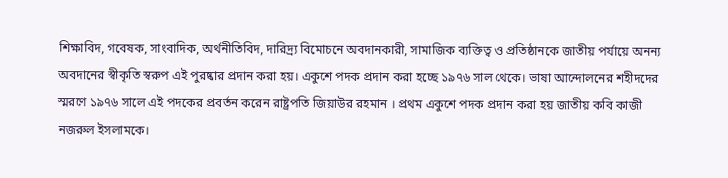শিক্ষাবিদ, গবেষক, সাংবাদিক, অর্থনীতিবিদ, দারিদ্র্য বিমোচনে অবদানকারী, সামাজিক ব্যক্তিত্ব ও প্রতিষ্ঠানকে জাতীয় পর্যায়ে অনন্য অবদানের স্বীকৃতি স্বরুপ এই পুরষ্কার প্রদান করা হয়। একুশে পদক প্রদান করা হচ্ছে ১৯৭৬ সাল থেকে। ভাষা আন্দোলনের শহীদদের স্মরণে ১৯৭৬ সালে এই পদকের প্রবর্তন করেন রাষ্ট্রপতি জিয়াউর রহমান । প্রথম একুশে পদক প্রদান করা হয় জাতীয় কবি কাজী নজরুল ইসলামকে।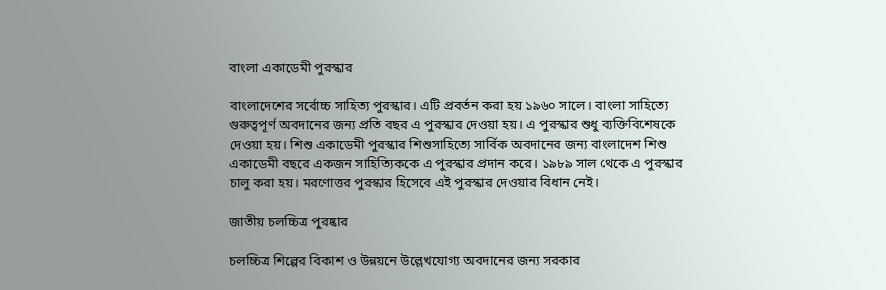বাংলা একাডেমী পুরস্কার

বাংলাদেশের সর্বোচ্চ সাহিত্য পুরস্কার। এটি প্রবর্তন করা হয় ১৯৬০ সালে। বাংলা সাহিত্যে গুরুত্বপূর্ণ অবদানের জন্য প্রতি বছর এ পুরস্কার দেওয়া হয়। এ পুরস্কার শুধু ব্যক্তিবিশেষকে দেওয়া হয়। শিশু একাডেমী পুরস্কার শিশুসাহিত্যে সার্বিক অবদানের জন্য বাংলাদেশ শিশু একাডেমী বছরে একজন সাহিত্যিককে এ পুরস্কার প্রদান করে। ১৯৮৯ সাল থেকে এ পুরস্কার চালু করা হয়। মরণোত্তর পুরস্কার হিসেবে এই পুরস্কার দেওয়ার বিধান নেই।

জাতীয় চলচ্চিত্র পুরষ্কার

চলচ্চিত্র শিল্পের বিকাশ ও উন্নয়নে উল্লেখযোগ্য অবদানের জন্য সরকার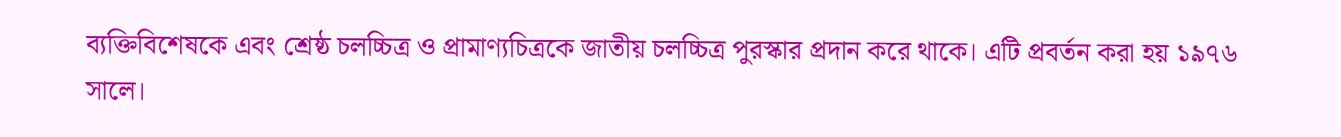ব্যক্তিবিশেষকে এবং শ্রেষ্ঠ চলচ্চিত্র ও প্রামাণ্যচিত্রকে জাতীয় চলচ্চিত্র পুরস্কার প্রদান করে থাকে। এটি প্রবর্তন করা হয় ১৯৭৬ সালে।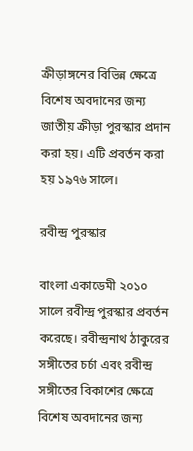ক্রীড়াঙ্গনের বিভিন্ন ক্ষেত্রে বিশেষ অবদানের জন্য জাতীয় ক্রীড়া পুরস্কার প্রদান করা হয়। এটি প্রবর্তন করা হয় ১৯৭৬ সালে।

রবীন্দ্র পুরস্কার

বাংলা একাডেমী ২০১০ সালে রবীন্দ্র পুরস্কার প্রবর্তন করেছে। রবীন্দ্রনাথ ঠাকুরের সঙ্গীতের চর্চা এবং রবীন্দ্র সঙ্গীতের বিকাশের ক্ষেত্রে বিশেষ অবদানের জন্য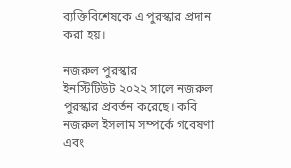ব্যক্তিবিশেষকে এ পুরস্কার প্রদান করা হয়।

নজরুল পুরস্কার
ইনস্টিটিউট ২০২২ সালে নজরুল পুরস্কার প্রবর্তন করেছে। কবি নজরুল ইসলাম সম্পর্কে গবেষণা এবং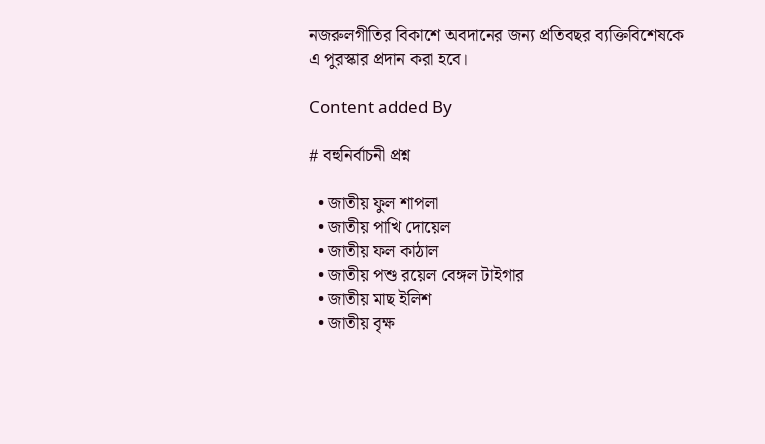নজরুলগীতির বিকাশে অবদানের জন্য প্রতিবছর ব্যক্তিবিশেষকে এ পুরস্কার প্রদান করা হবে।

Content added By

# বহুনির্বাচনী প্রশ্ন

  • জাতীয় ফুল শাপলা
  • জাতীয় পাখি দোয়েল
  • জাতীয় ফল কাঠাল
  • জাতীয় পশু রয়েল বেঙ্গল টাইগার
  • জাতীয় মাছ ইলিশ
  • জাতীয় বৃক্ষ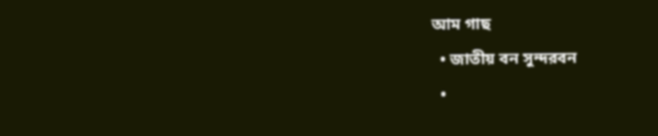আম গাছ
  • জাতীয় বন সুন্দরবন
  •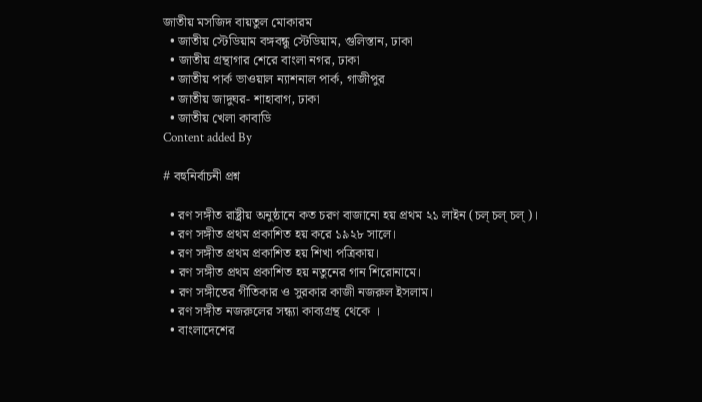জাতীয় মসজিদ বায়তুল মোকারম
  • জাতীয় স্টেডিয়াম বঙ্গবন্ধু স্টেডিয়াম, গুলিস্তান, ঢাকা
  • জাতীয় গ্রন্থাগার শেরে বাংলা নগর, ঢাকা
  • জাতীয় পার্ক ভাওয়াল ন্যাশনাল পার্ক, গাজীপুর
  • জাতীয় জাদুঘর- শাহাবাগ, ঢাকা
  • জাতীয় খেলা কাবাডি
Content added By

# বহুনির্বাচনী প্রশ্ন

  • রণ সঙ্গীত রাষ্ট্রীয় অনুষ্ঠানে কত চরণ বাজানো হয় প্রথম ২১ লাইন (চল্‌ চল্‌ চল্‌)।
  • রণ সঙ্গীত প্রথম প্রকাশিত হয় করে ১৯২৮ সালে।
  • রণ সঙ্গীত প্রথম প্রকাশিত হয় শিখা পত্রিকায়।
  • রণ সঙ্গীত প্রথম প্রকাশিত হয় নতুনের গান শিরোনামে।
  • রণ সঙ্গীতের গীতিকার ও সুরকার কাজী নজরুল ইসলাম।
  • রণ সঙ্গীত নজরুলের সন্ধ্যা কাব্যগ্রন্থ থেকে ।
  • বাংলাদেশের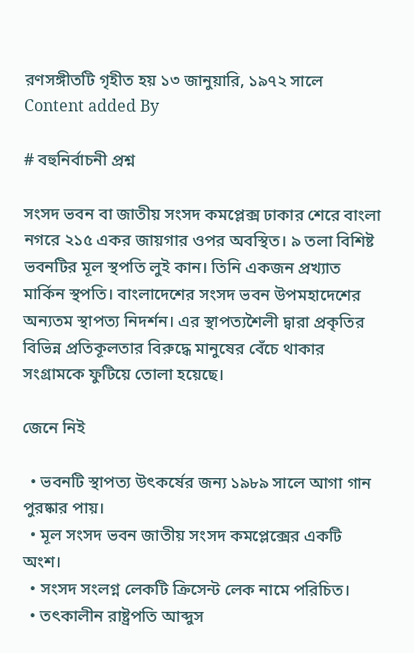রণসঙ্গীতটি গৃহীত হয় ১৩ জানুয়ারি, ১৯৭২ সালে
Content added By

# বহুনির্বাচনী প্রশ্ন

সংসদ ভবন বা জাতীয় সংসদ কমপ্লেক্স ঢাকার শেরে বাংলা নগরে ২১৫ একর জায়গার ওপর অবস্থিত। ৯ তলা বিশিষ্ট ভবনটির মূল স্থপতি লুই কান। তিনি একজন প্রখ্যাত মার্কিন স্থপতি। বাংলাদেশের সংসদ ভবন উপমহাদেশের অন্যতম স্থাপত্য নিদর্শন। এর স্থাপত্যশৈলী দ্বারা প্রকৃতির বিভিন্ন প্রতিকূলতার বিরুদ্ধে মানুষের বেঁচে থাকার সংগ্রামকে ফুটিয়ে তোলা হয়েছে।

জেনে নিই

  • ভবনটি স্থাপত্য উৎকর্ষের জন্য ১৯৮৯ সালে আগা গান পুরষ্কার পায়।
  • মূল সংসদ ভবন জাতীয় সংসদ কমপ্লেক্সের একটি অংশ।
  • সংসদ সংলগ্ন লেকটি ক্রিসেন্ট লেক নামে পরিচিত।
  • তৎকালীন রাষ্ট্রপতি আব্দুস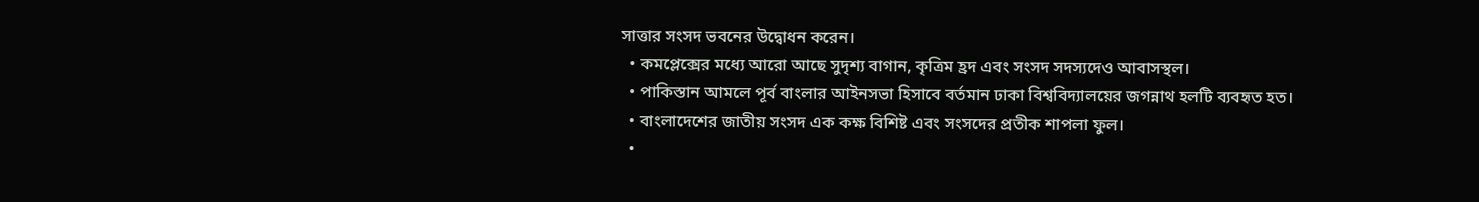সাত্তার সংসদ ভবনের উদ্বোধন করেন।
  • কমপ্লেক্সের মধ্যে আরো আছে সুদৃশ্য বাগান, কৃত্রিম হ্রদ এবং সংসদ সদস্যদেও আবাসস্থল।
  • পাকিস্তান আমলে পূর্ব বাংলার আইনসভা হিসাবে বর্তমান ঢাকা বিশ্ববিদ্যালয়ের জগন্নাথ হলটি ব্যবহৃত হত।
  • বাংলাদেশের জাতীয় সংসদ এক কক্ষ বিশিষ্ট এবং সংসদের প্রতীক শাপলা ফুল।
  •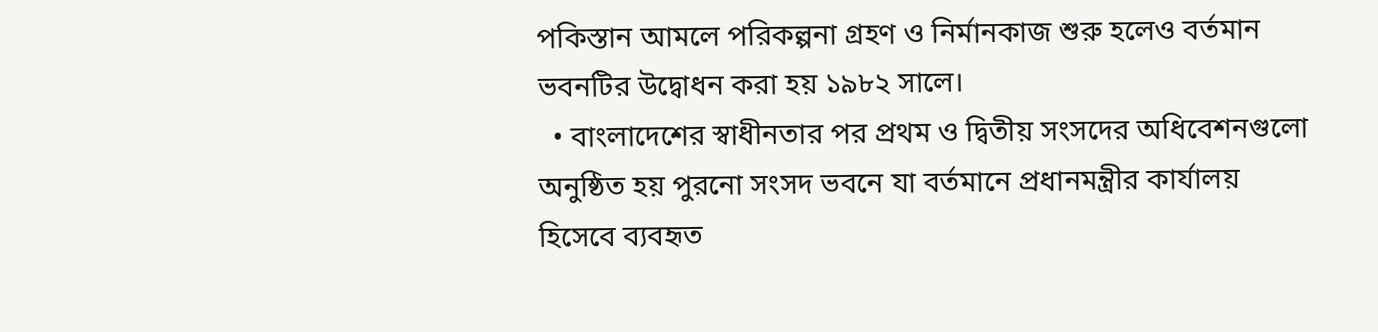পকিস্তান আমলে পরিকল্পনা গ্রহণ ও নির্মানকাজ শুরু হলেও বর্তমান ভবনটির উদ্বোধন করা হয় ১৯৮২ সালে।
  • বাংলাদেশের স্বাধীনতার পর প্রথম ও দ্বিতীয় সংসদের অধিবেশনগুলো অনুষ্ঠিত হয় পুরনো সংসদ ভবনে যা বর্তমানে প্রধানমন্ত্রীর কার্যালয় হিসেবে ব্যবহৃত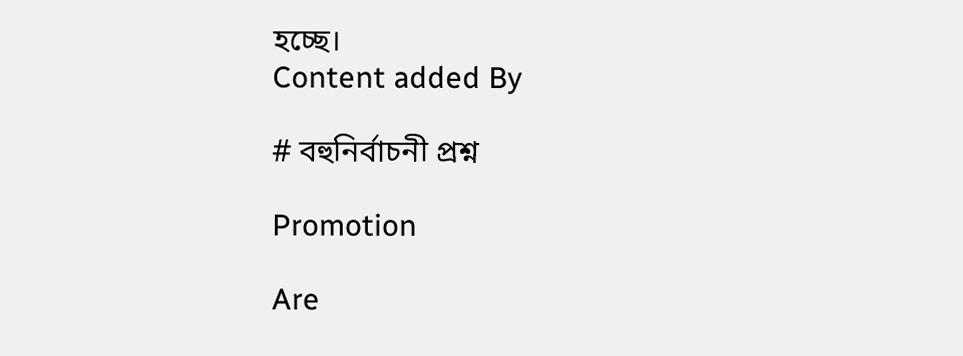হচ্ছে।
Content added By

# বহুনির্বাচনী প্রশ্ন

Promotion

Are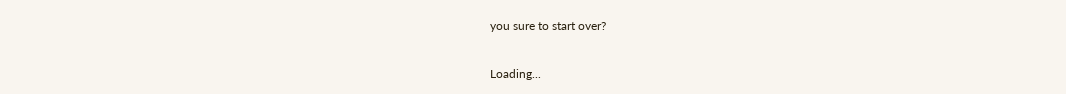you sure to start over?

Loading...